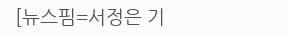[뉴스핌=서정은 기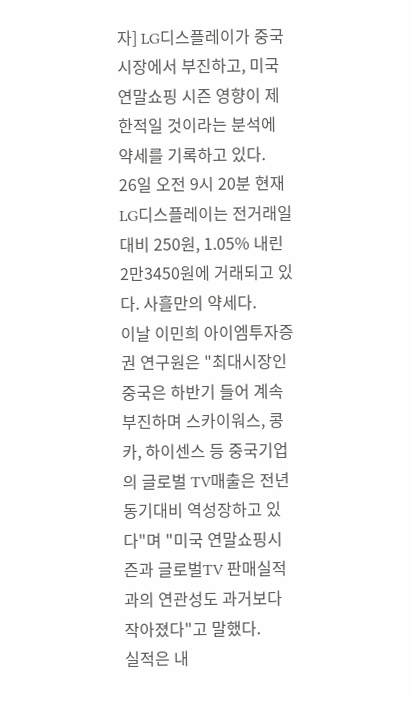자] LG디스플레이가 중국 시장에서 부진하고, 미국 연말쇼핑 시즌 영향이 제한적일 것이라는 분석에 약세를 기록하고 있다.
26일 오전 9시 20분 현재 LG디스플레이는 전거래일 대비 250원, 1.05% 내린 2만3450원에 거래되고 있다. 사흘만의 약세다.
이날 이민희 아이엠투자증권 연구원은 "최대시장인 중국은 하반기 들어 계속 부진하며 스카이워스, 콩카, 하이센스 등 중국기업의 글로벌 TV매출은 전년동기대비 역성장하고 있다"며 "미국 연말쇼핑시즌과 글로벌TV 판매실적과의 연관성도 과거보다 작아졌다"고 말했다.
실적은 내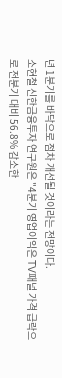년 1분기를 바닥으로 점차 개선될 것이라는 전망이다.
소현철 신한금융투자 연구원은 "4분기 영업이익은 TV패널 가격 급락으로 전분기 대비 56.8% 감소한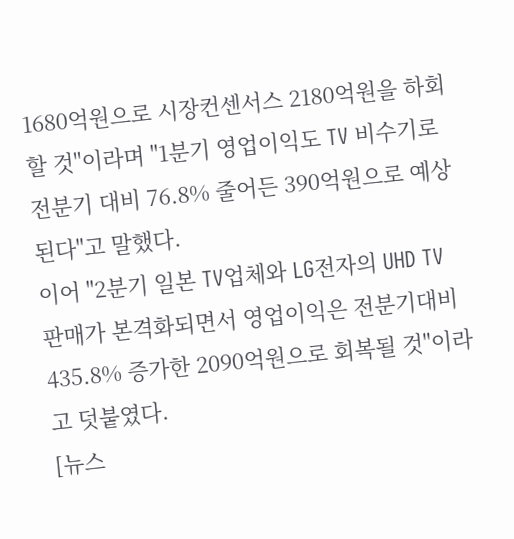1680억원으로 시장컨센서스 2180억원을 하회할 것"이라며 "1분기 영업이익도 TV 비수기로 전분기 대비 76.8% 줄어든 390억원으로 예상된다"고 말했다.
이어 "2분기 일본 TV업체와 LG전자의 UHD TV 판매가 본격화되면서 영업이익은 전분기대비 435.8% 증가한 2090억원으로 회복될 것"이라고 덧붙였다.
[뉴스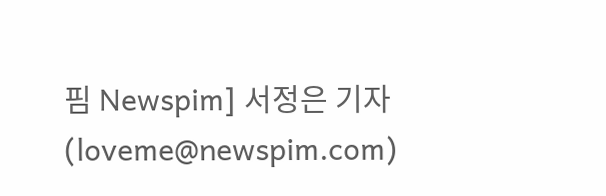핌 Newspim] 서정은 기자 (loveme@newspim.com)